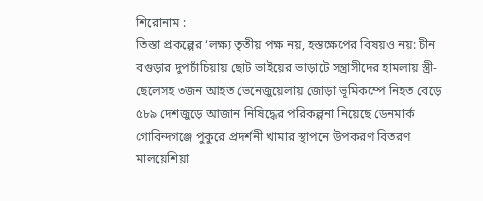শিরোনাম :
তিস্তা প্রকল্পের ‘লক্ষ্য তৃতীয় পক্ষ নয়, হস্তক্ষেপের বিষয়ও নয়: চীন বগুড়ার দুপচাঁচিয়ায় ছোট ভাইয়ের ভাড়াটে সন্ত্রাসীদের হামলায় স্ত্রী-ছেলেসহ ৩জন আহত ভেনেজুয়েলায় জোড়া ভূমিকম্পে নিহত বেড়ে ৫৮৯ দেশজুড়ে আজান নিষিদ্ধের পরিকল্পনা নিয়েছে ডেনমার্ক গোবিন্দগঞ্জে পুকুরে প্রদর্শনী খামার স্থাপনে উপকরণ বিতরণ মালয়েশিয়া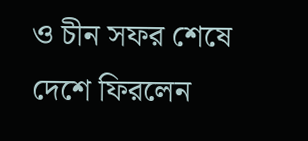ও চীন সফর শেষে দেশে ফিরলেন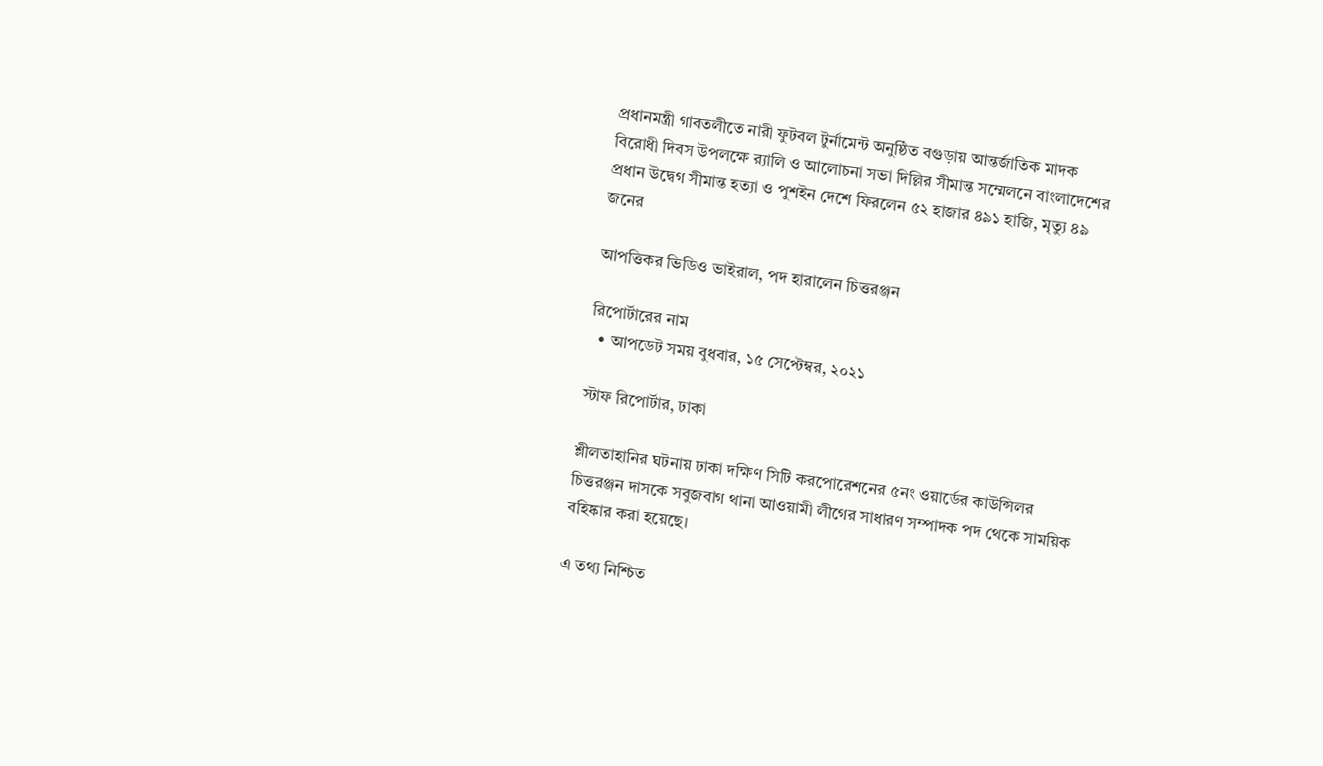প্রধানমন্ত্রী গাবতলীতে নারী ফুটবল টুর্নামেন্ট অনুষ্ঠিত বগুড়ায় আন্তর্জাতিক মাদক বিরোধী দিবস উপলক্ষে র‌্যালি ও আলোচনা সভা দিল্লির সীমান্ত সম্মেলনে বাংলাদেশের প্রধান উদ্বেগ সীমান্ত হত্যা ও পুশইন দেশে ফিরলেন ৫২ হাজার ৪৯১ হাজি, মৃত্যু ৪৯ জনের

আপত্তিকর ভিডিও ভাইরাল, পদ হারালেন চিত্তরঞ্জন

রিপোর্টারের নাম
  • আপডেট সময় বুধবার, ১৫ সেপ্টেম্বর, ২০২১

স্টাফ রিপোর্টার, ঢাকা

শ্লীলতাহানির ঘটনায় ঢাকা দক্ষিণ সিটি করপোরেশনের ৫নং ওয়ার্ডের কাউন্সিলর চিত্তরঞ্জন দাসকে সবুজবাগ থানা আওয়ামী লীগের সাধারণ সম্পাদক পদ থেকে সাময়িক বহিষ্কার করা হয়েছে।

এ তথ্য নিশ্চিত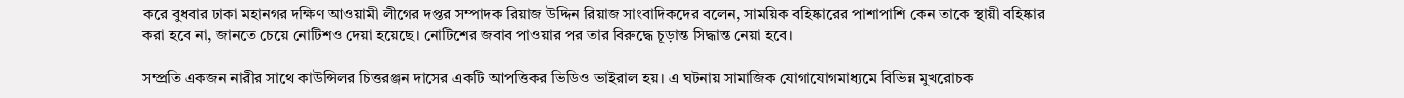করে বুধবার ঢাকা মহানগর দক্ষিণ আওয়ামী লীগের দপ্তর সম্পাদক রিয়াজ উদ্দিন রিয়াজ সাংবাদিকদের বলেন, সাময়িক বহিষ্কারের পাশাপাশি কেন তাকে স্থায়ী বহিষ্কার করা হবে না, জানতে চেয়ে নোটিশও দেয়া হয়েছে। নোটিশের জবাব পাওয়ার পর তার বিরুদ্ধে চূড়ান্ত সিদ্ধান্ত নেয়া হবে।

সম্প্রতি একজন নারীর সাথে কাউন্সিলর চিত্তরঞ্জন দাসের একটি আপত্তিকর ভিডিও ভাইরাল হয়। এ ঘটনায় সামাজিক যোগাযোগমাধ্যমে বিভিন্ন মুখরোচক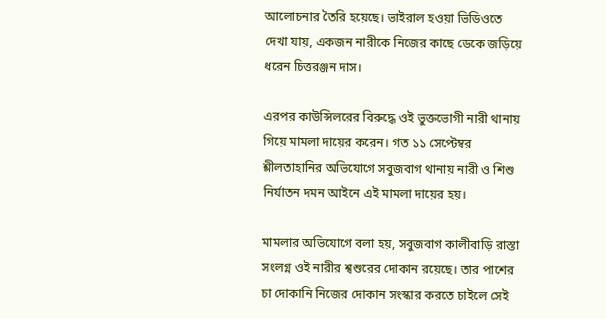আলোচনার তৈরি হয়েছে। ভাইরাল হওয়া ভিডিওতে দেখা যায়, একজন নারীকে নিজের কাছে ডেকে জড়িয়ে ধরেন চিত্তরঞ্জন দাস।

এরপর কাউন্সিলরের বিরুদ্ধে ওই ভুক্তভোগী নারী থানায় গিয়ে মামলা দায়ের করেন। গত ১১ সেপ্টেম্বর শ্লীলতাহানির অভিযোগে সবুজবাগ থানায় নারী ও শিশু নির্যাতন দমন আইনে এই মামলা দায়ের হয়।

মামলার অভিযোগে বলা হয়, সবুজবাগ কালীবাড়ি রাস্তা সংলগ্ন ওই নারীর শ্বশুরের দোকান রয়েছে। তার পাশের চা দোকানি নিজের দোকান সংস্কার করতে চাইলে সেই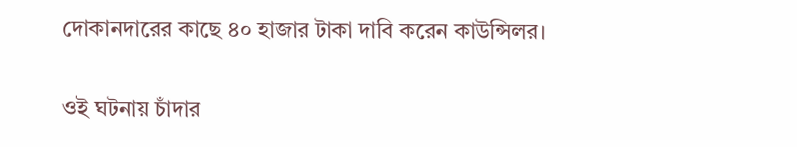দোকানদারের কাছে ৪০ হাজার টাকা দাবি করেন কাউন্সিলর।

ওই ঘটনায় চাঁদার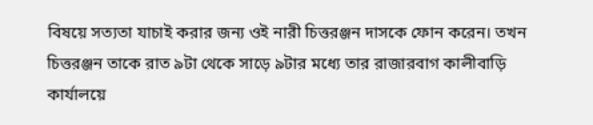বিষয়ে সত্যতা যাচাই করার জন্য ওই নারী চিত্তরঞ্জন দাসকে ফোন করেন। তখন চিত্তরঞ্জন তাকে রাত ৯টা থেকে সাড়ে ৯টার মধ্যে তার রাজারবাগ কালীবাড়ি কার্যালয়ে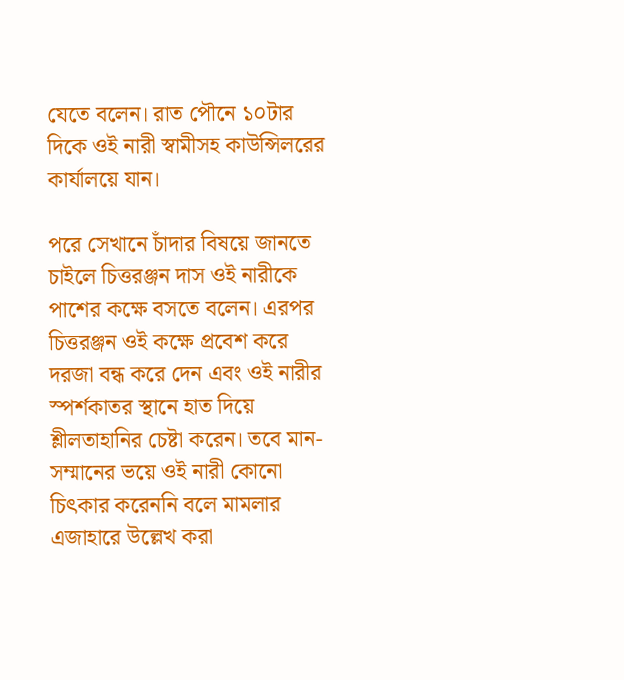যেতে বলেন। রাত পৌনে ১০টার দিকে ওই নারী স্বামীসহ কাউন্সিলরের কার্যালয়ে যান।

পরে সেখানে চাঁদার বিষয়ে জানতে চাইলে চিত্তরঞ্জন দাস ওই নারীকে পাশের কক্ষে বসতে বলেন। এরপর চিত্তরঞ্জন ওই কক্ষে প্রবেশ করে দরজা বন্ধ করে দেন এবং ওই নারীর স্পর্শকাতর স্থানে হাত দিয়ে শ্লীলতাহানির চেষ্টা করেন। তবে মান-সম্মানের ভয়ে ওই নারী কোনো চিৎকার করেননি বলে মামলার এজাহারে উল্লেখ করা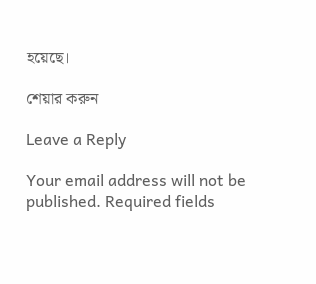হয়েছে।

শেয়ার করুন

Leave a Reply

Your email address will not be published. Required fields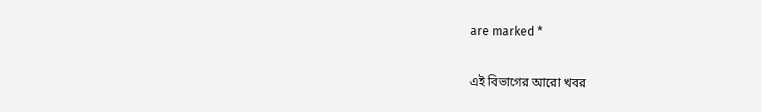are marked *

এই বিভাগের আরো খবর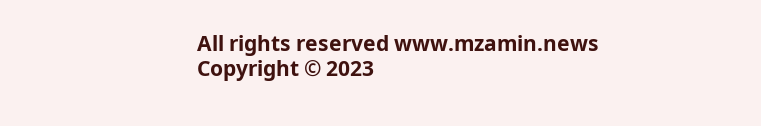All rights reserved www.mzamin.news Copyright © 2023